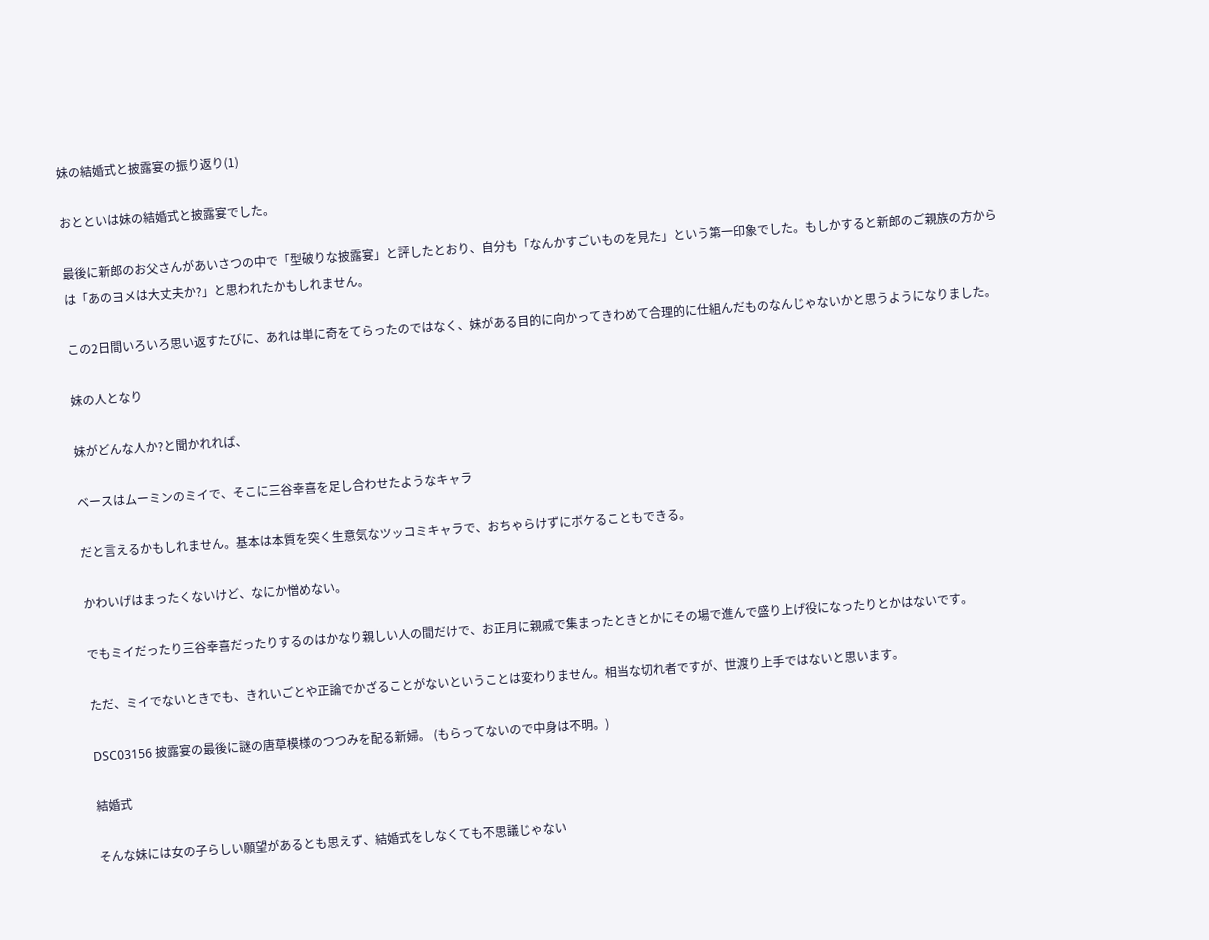妹の結婚式と披露宴の振り返り(1)

おとといは妹の結婚式と披露宴でした。

最後に新郎のお父さんがあいさつの中で「型破りな披露宴」と評したとおり、自分も「なんかすごいものを見た」という第一印象でした。もしかすると新郎のご親族の方からは「あのヨメは大丈夫か?」と思われたかもしれません。

この2日間いろいろ思い返すたびに、あれは単に奇をてらったのではなく、妹がある目的に向かってきわめて合理的に仕組んだものなんじゃないかと思うようになりました。

妹の人となり

妹がどんな人か?と聞かれれば、

ベースはムーミンのミイで、そこに三谷幸喜を足し合わせたようなキャラ

だと言えるかもしれません。基本は本質を突く生意気なツッコミキャラで、おちゃらけずにボケることもできる。

かわいげはまったくないけど、なにか憎めない。

でもミイだったり三谷幸喜だったりするのはかなり親しい人の間だけで、お正月に親戚で集まったときとかにその場で進んで盛り上げ役になったりとかはないです。

ただ、ミイでないときでも、きれいごとや正論でかざることがないということは変わりません。相当な切れ者ですが、世渡り上手ではないと思います。

DSC03156 披露宴の最後に謎の唐草模様のつつみを配る新婦。 (もらってないので中身は不明。)

結婚式

そんな妹には女の子らしい願望があるとも思えず、結婚式をしなくても不思議じゃない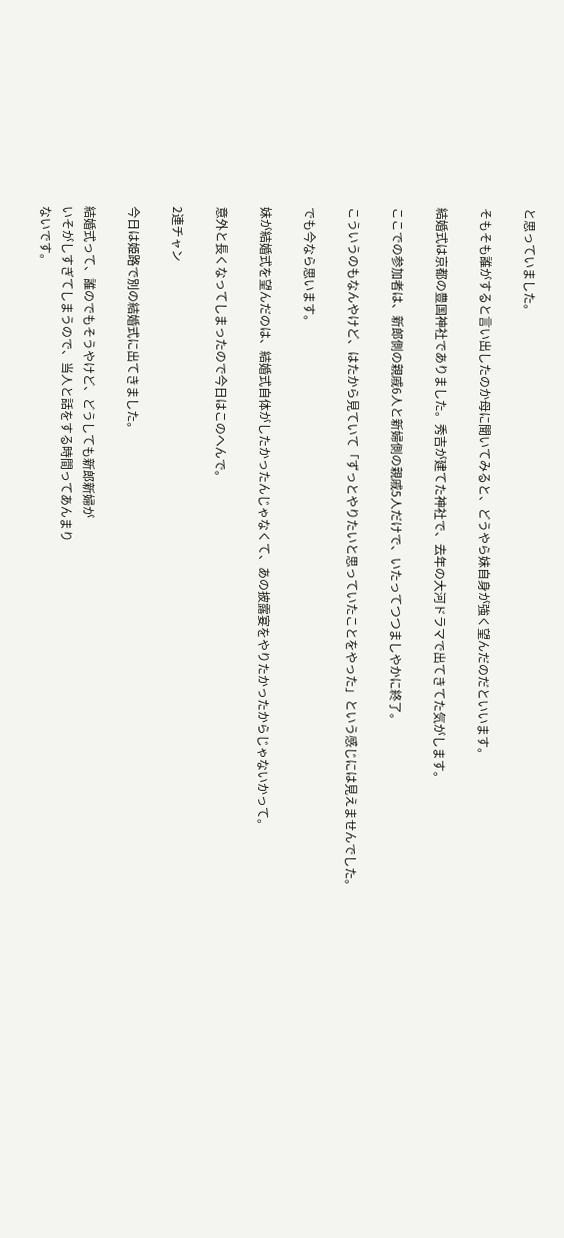と思っていました。

そもそも誰がすると言い出したのか母に聞いてみると、どうやら妹自身が強く望んだのだといいます。

結婚式は京都の豊国神社でありました。秀吉が建てた神社で、去年の大河ドラマで出てきてた気がします。

ここでの参加者は、新郎側の親戚6人と新婦側の親戚5人だけで、いたってつつましやかに終了。

こういうのもなんやけど、はたから見ていて「ずっとやりたいと思っていたことをやった」という感じには見えませんでした。

でも今なら思います。

妹が結婚式を望んだのは、結婚式自体がしたかったんじゃなくて、あの披露宴をやりたかったからじゃないかって。

意外と長くなってしまったので今日はこのへんで。

2連チャン

今日は姫路で別の結婚式に出てきました。

結婚式って、誰のでもそうやけど、どうしても新郎新婦が
いそがしすぎてしまうので、当人と話をする時間ってあんまり
ないです。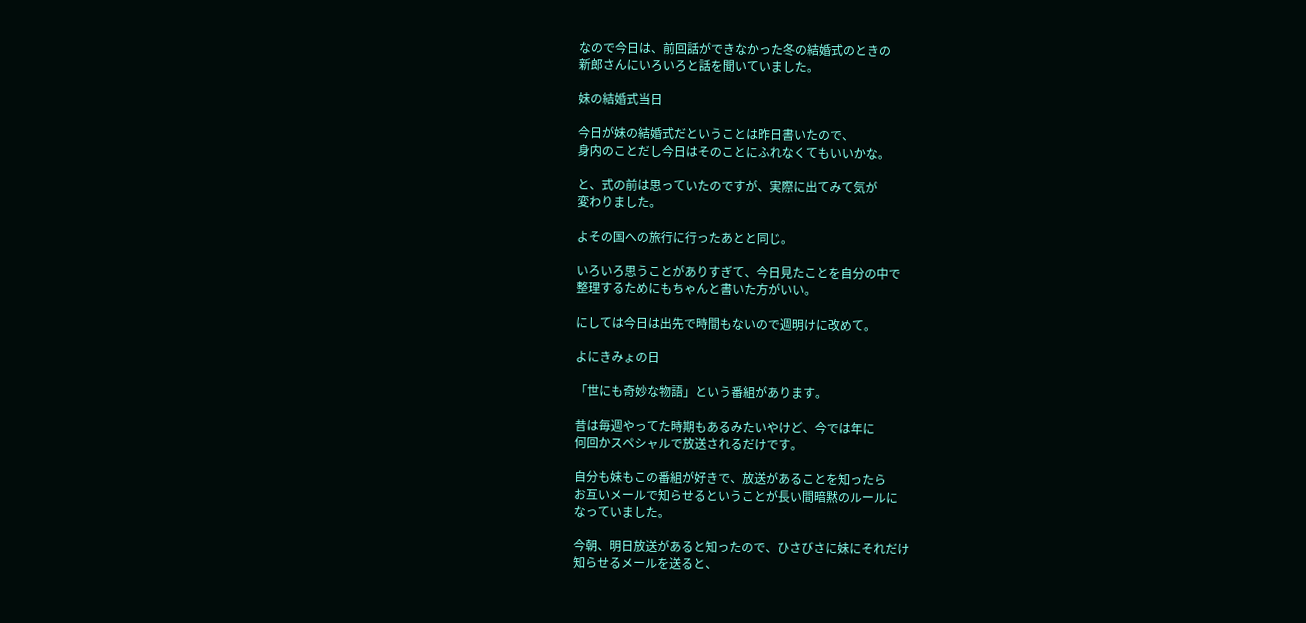なので今日は、前回話ができなかった冬の結婚式のときの
新郎さんにいろいろと話を聞いていました。

妹の結婚式当日

今日が妹の結婚式だということは昨日書いたので、
身内のことだし今日はそのことにふれなくてもいいかな。

と、式の前は思っていたのですが、実際に出てみて気が
変わりました。

よその国への旅行に行ったあとと同じ。

いろいろ思うことがありすぎて、今日見たことを自分の中で
整理するためにもちゃんと書いた方がいい。

にしては今日は出先で時間もないので週明けに改めて。

よにきみょの日

「世にも奇妙な物語」という番組があります。

昔は毎週やってた時期もあるみたいやけど、今では年に
何回かスペシャルで放送されるだけです。

自分も妹もこの番組が好きで、放送があることを知ったら
お互いメールで知らせるということが長い間暗黙のルールに
なっていました。

今朝、明日放送があると知ったので、ひさびさに妹にそれだけ
知らせるメールを送ると、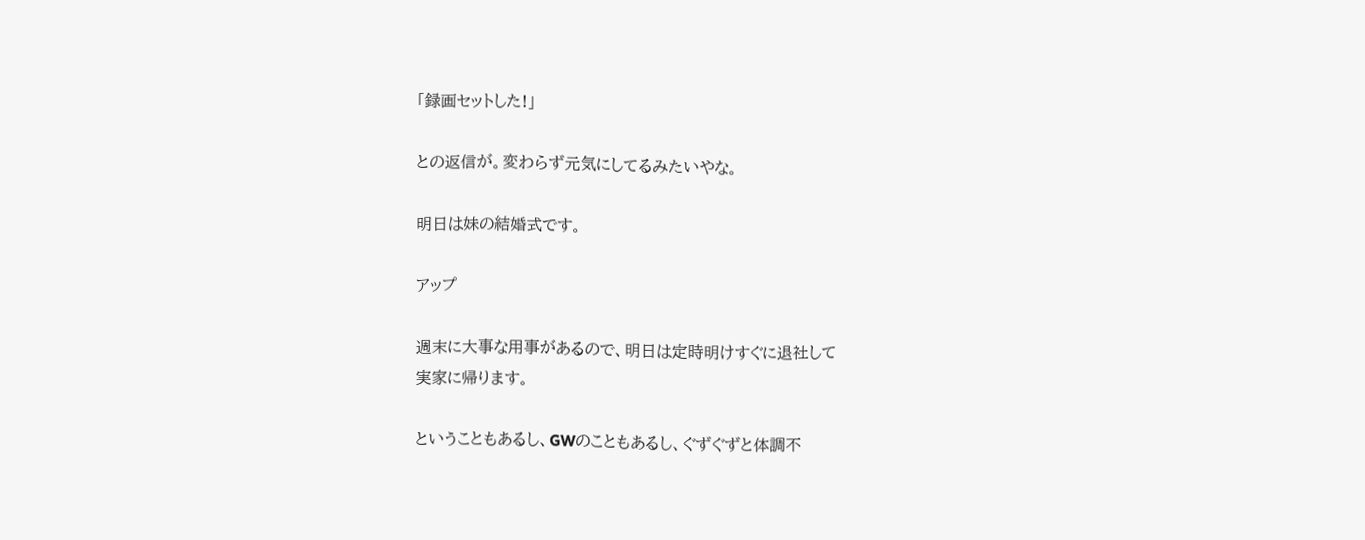「録画セットした!」

との返信が。変わらず元気にしてるみたいやな。

明日は妹の結婚式です。

アップ

週末に大事な用事があるので、明日は定時明けすぐに退社して
実家に帰ります。

ということもあるし、GWのこともあるし、ぐずぐずと体調不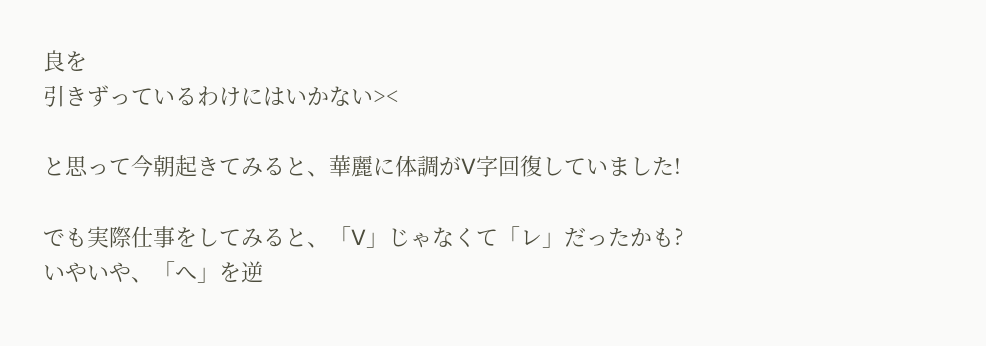良を
引きずっているわけにはいかない><

と思って今朝起きてみると、華麗に体調がV字回復していました!

でも実際仕事をしてみると、「V」じゃなくて「レ」だったかも?
いやいや、「へ」を逆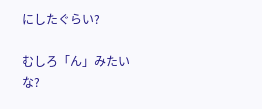にしたぐらい?

むしろ「ん」みたいな?